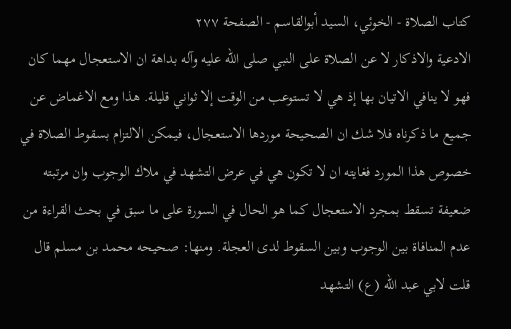كتاب الصلاة - الخوئي، السيد أبوالقاسم - الصفحة ٢٧٧
الادعية والاذكار لا عن الصلاة على النبي صلى الله عليه وآله بداهة ان الاستعجال مهما كان فهو لا ينافي الاتيان بها إذ هي لا تستوعب من الوقت إلا ثواني قليلة. هذا ومع الاغماض عن جميع ما ذكرناه فلا شك ان الصحيحة موردها الاستعجال، فيمكن الالتزام بسقوط الصلاة في خصوص هذا المورد فغايته ان لا تكون هي في عرض التشهد في ملاك الوجوب وان مرتبته ضعيفة تسقط بمجرد الاستعجال كما هو الحال في السورة على ما سبق في بحث القراءة من عدم المنافاة بين الوجوب وبين السقوط لدى العجلة. ومنها: صحيحه محمد بن مسلم قال قلت لابي عبد الله (ع) التشهد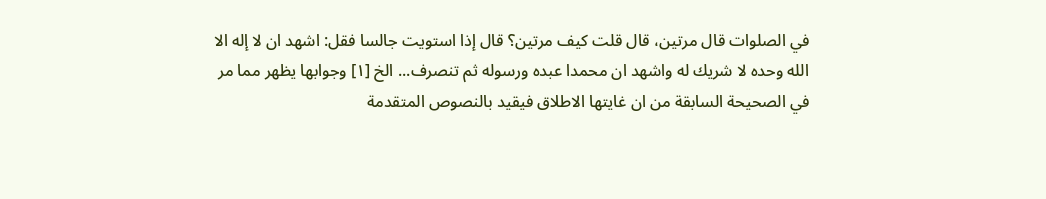في الصلوات قال مرتين، قال قلت كيف مرتين؟ قال إذا استويت جالسا فقل: اشهد ان لا إله الا الله وحده لا شريك له واشهد ان محمدا عبده ورسوله ثم تنصرف... الخ [١] وجوابها يظهر مما مر في الصحيحة السابقة من ان غايتها الاطلاق فيقيد بالنصوص المتقدمة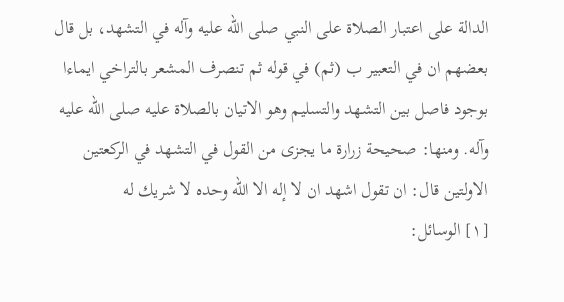الدالة على اعتبار الصلاة على النبي صلى الله عليه وآله في التشهد، بل قال بعضهم ان في التعبير ب (ثم) في قوله ثم تنصرف المشعر بالتراخي ايماءا بوجود فاصل بين التشهد والتسليم وهو الاتيان بالصلاة عليه صلى الله عليه وآله. ومنها: صحيحة زرارة ما يجزى من القول في التشهد في الركعتين الاولتين قال: ان تقول اشهد ان لا إله الا الله وحده لا شريك له
[١] الوسائل: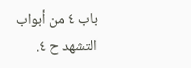باب ٤ من أبواب التشهد ح ٤.